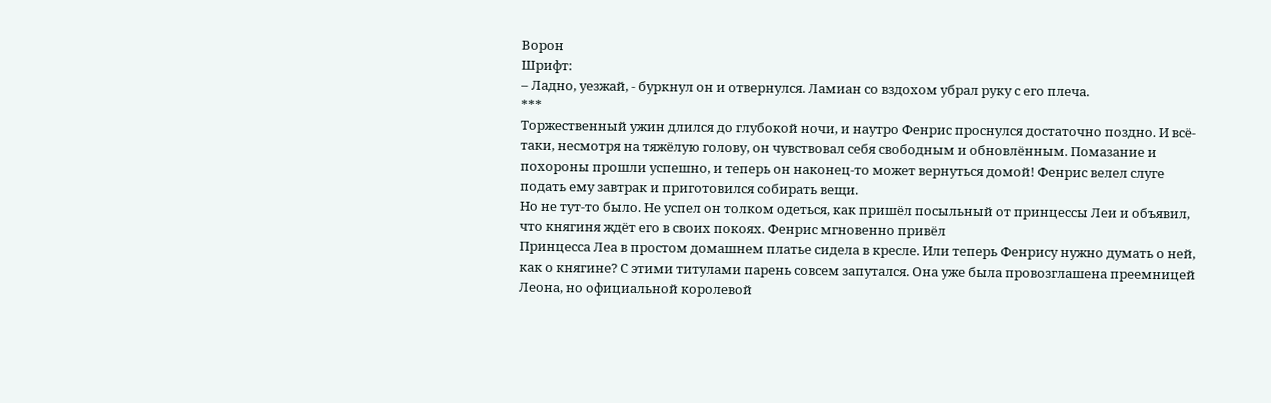Ворон
Шрифт:
– Ладно, уезжай, - буркнул он и отвернулся. Ламиан со вздохом убрал руку с его плеча.
***
Торжественный ужин длился до глубокой ночи, и наутро Фенрис проснулся достаточно поздно. И всё-таки, несмотря на тяжёлую голову, он чувствовал себя свободным и обновлённым. Помазание и похороны прошли успешно, и теперь он наконец-то может вернуться домой! Фенрис велел слуге подать ему завтрак и приготовился собирать вещи.
Но не тут-то было. Не успел он толком одеться, как пришёл посыльный от принцессы Леи и объявил, что княгиня ждёт его в своих покоях. Фенрис мгновенно привёл
Принцесса Леа в простом домашнем платье сидела в кресле. Или теперь Фенрису нужно думать о ней, как о княгине? С этими титулами парень совсем запутался. Она уже была провозглашена преемницей Леона, но официальной королевой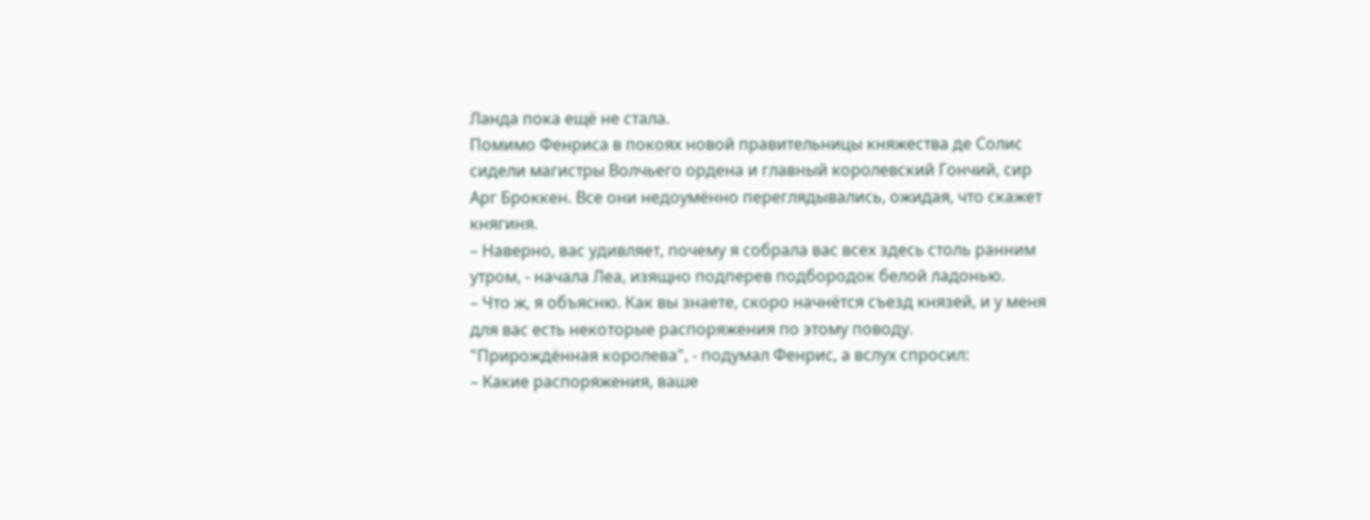Ланда пока ещё не стала.
Помимо Фенриса в покоях новой правительницы княжества де Солис сидели магистры Волчьего ордена и главный королевский Гончий, сир Арг Броккен. Все они недоумённо переглядывались, ожидая, что скажет княгиня.
– Наверно, вас удивляет, почему я собрала вас всех здесь столь ранним утром, - начала Леа, изящно подперев подбородок белой ладонью.
– Что ж, я объясню. Как вы знаете, скоро начнётся съезд князей, и у меня для вас есть некоторые распоряжения по этому поводу.
"Прирождённая королева", - подумал Фенрис, а вслух спросил:
– Какие распоряжения, ваше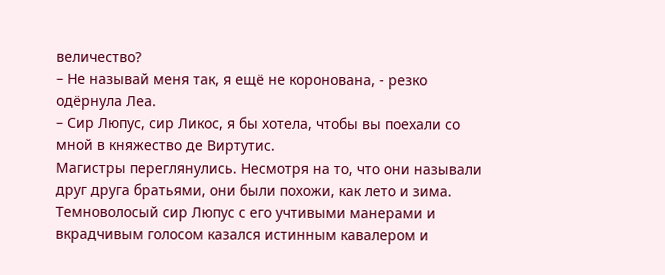величество?
– Не называй меня так, я ещё не коронована, - резко одёрнула Леа.
– Сир Люпус, сир Ликос, я бы хотела, чтобы вы поехали со мной в княжество де Виртутис.
Магистры переглянулись. Несмотря на то, что они называли друг друга братьями, они были похожи, как лето и зима. Темноволосый сир Люпус с его учтивыми манерами и вкрадчивым голосом казался истинным кавалером и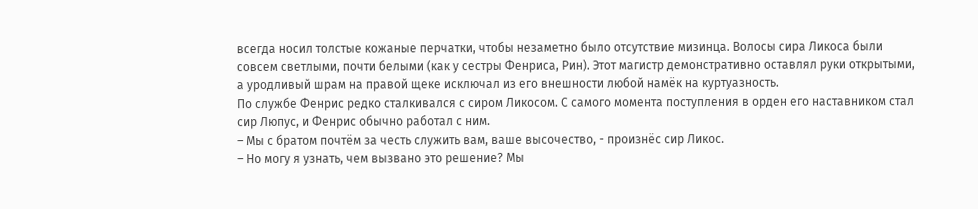всегда носил толстые кожаные перчатки, чтобы незаметно было отсутствие мизинца. Волосы сира Ликоса были совсем светлыми, почти белыми (как у сестры Фенриса, Рин). Этот магистр демонстративно оставлял руки открытыми, а уродливый шрам на правой щеке исключал из его внешности любой намёк на куртуазность.
По службе Фенрис редко сталкивался с сиром Ликосом. С самого момента поступления в орден его наставником стал сир Люпус, и Фенрис обычно работал с ним.
– Мы с братом почтём за честь служить вам, ваше высочество, - произнёс сир Ликос.
– Но могу я узнать, чем вызвано это решение? Мы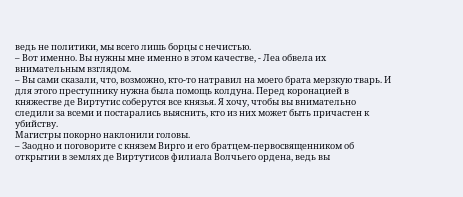ведь не политики, мы всего лишь борцы с нечистью.
– Вот именно. Вы нужны мне именно в этом качестве, - Леа обвела их внимательным взглядом.
– Вы сами сказали, что, возможно, кто-то натравил на моего брата мерзкую тварь. И для этого преступнику нужна была помощь колдуна. Перед коронацией в княжестве де Виртутис соберутся все князья. Я хочу, чтобы вы внимательно следили за всеми и постарались выяснить, кто из них может быть причастен к убийству.
Магистры покорно наклонили головы.
– Заодно и поговорите с князем Вирго и его братцем-первосвященником об открытии в землях де Виртутисов филиала Волчьего ордена, ведь вы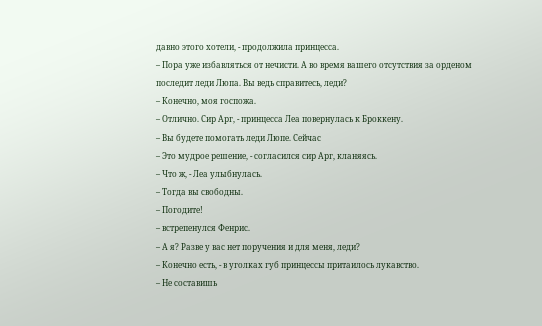давно этого хотели, - продолжила принцесса.
– Пора уже избавляться от нечисти. А во время вашего отсутствия за орденом последит леди Люпа. Вы ведь справитесь, леди?
– Конечно, моя госпожа.
– Отлично. Сир Арг, - принцесса Леа повернулась к Броккену.
– Вы будете помогать леди Люпе. Сейчас
– Это мудрое решение, - согласился сир Арг, кланяясь.
– Что ж, - Леа улыбнулась.
– Тогда вы свободны.
– Погодите!
– встрепенулся Фенрис.
– А я? Разве у вас нет поручения и для меня, леди?
– Конечно есть, - в уголках губ принцессы притаилось лукавство.
– Не составишь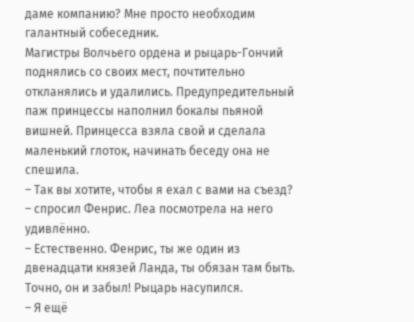даме компанию? Мне просто необходим галантный собеседник.
Магистры Волчьего ордена и рыцарь-Гончий поднялись со своих мест, почтительно откланялись и удалились. Предупредительный паж принцессы наполнил бокалы пьяной вишней. Принцесса взяла свой и сделала маленький глоток, начинать беседу она не спешила.
– Так вы хотите, чтобы я ехал с вами на съезд?
– спросил Фенрис. Леа посмотрела на него удивлённо.
– Естественно. Фенрис, ты же один из двенадцати князей Ланда, ты обязан там быть.
Точно, он и забыл! Рыцарь насупился.
– Я ещё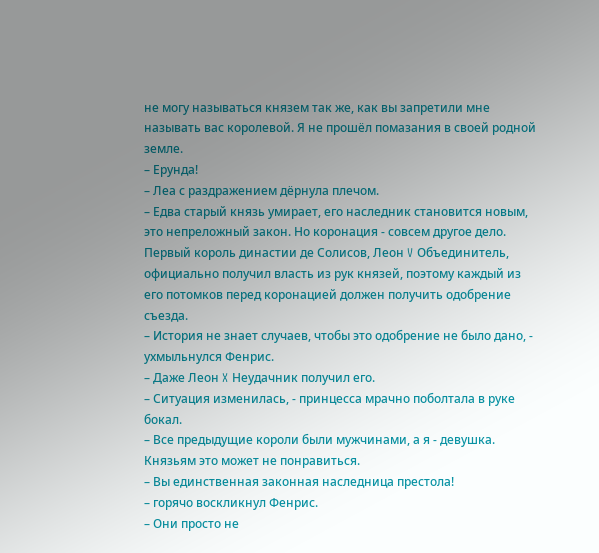не могу называться князем так же, как вы запретили мне называть вас королевой. Я не прошёл помазания в своей родной земле.
– Ерунда!
– Леа с раздражением дёрнула плечом.
– Едва старый князь умирает, его наследник становится новым, это непреложный закон. Но коронация - совсем другое дело. Первый король династии де Солисов, Леон V Объединитель, официально получил власть из рук князей, поэтому каждый из его потомков перед коронацией должен получить одобрение съезда.
– История не знает случаев, чтобы это одобрение не было дано, - ухмыльнулся Фенрис.
– Даже Леон X Неудачник получил его.
– Ситуация изменилась, - принцесса мрачно поболтала в руке бокал.
– Все предыдущие короли были мужчинами, а я - девушка. Князьям это может не понравиться.
– Вы единственная законная наследница престола!
– горячо воскликнул Фенрис.
– Они просто не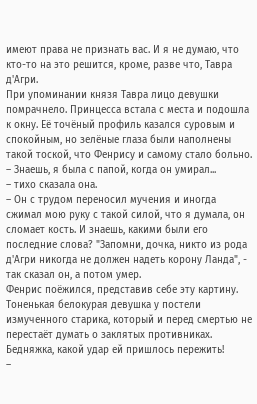имеют права не признать вас. И я не думаю, что кто-то на это решится, кроме, разве что, Тавра д'Агри.
При упоминании князя Тавра лицо девушки помрачнело. Принцесса встала с места и подошла к окну. Её точёный профиль казался суровым и спокойным, но зелёные глаза были наполнены такой тоской, что Фенрису и самому стало больно.
– Знаешь, я была с папой, когда он умирал...
– тихо сказала она.
– Он с трудом переносил мучения и иногда сжимал мою руку с такой силой, что я думала, он сломает кость. И знаешь, какими были его последние слова? "Запомни, дочка, никто из рода д'Агри никогда не должен надеть корону Ланда", - так сказал он, а потом умер.
Фенрис поёжился, представив себе эту картину. Тоненькая белокурая девушка у постели измученного старика, который и перед смертью не перестаёт думать о заклятых противниках. Бедняжка, какой удар ей пришлось пережить!
–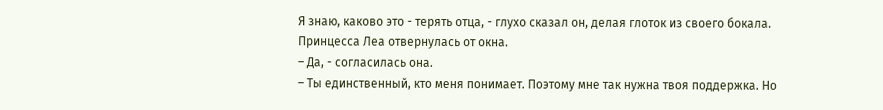Я знаю, каково это - терять отца, - глухо сказал он, делая глоток из своего бокала. Принцесса Леа отвернулась от окна.
– Да, - согласилась она.
– Ты единственный, кто меня понимает. Поэтому мне так нужна твоя поддержка. Но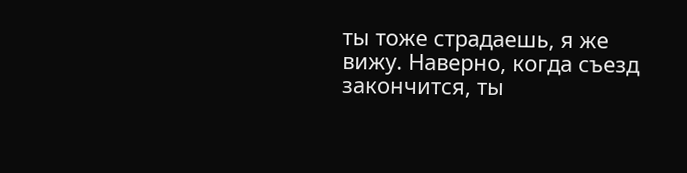ты тоже страдаешь, я же вижу. Наверно, когда съезд закончится, ты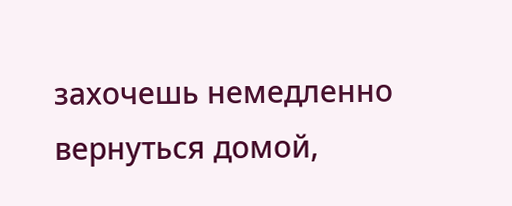захочешь немедленно вернуться домой,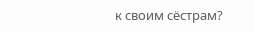к своим сёстрам?